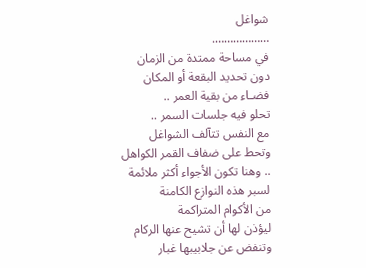شواغل
……………….
في مساحة ممتدة من الزمان
دون تحديد البقعة أو المكان
فضـاء من بقية العمر ..
تحلو فيه جلسات السمر ..
مع النفس تتآلف الشواغل
وتحط على ضفاف القمر الكواهل
.. وهنا تكون الأجواء أكثر ملائمة
لسبر هذه النوازع الكامنة
من الأكوام المتراكمة
ليؤذن لها أن تشيح عنها الركام
وتنفض عن جلابيبها غبار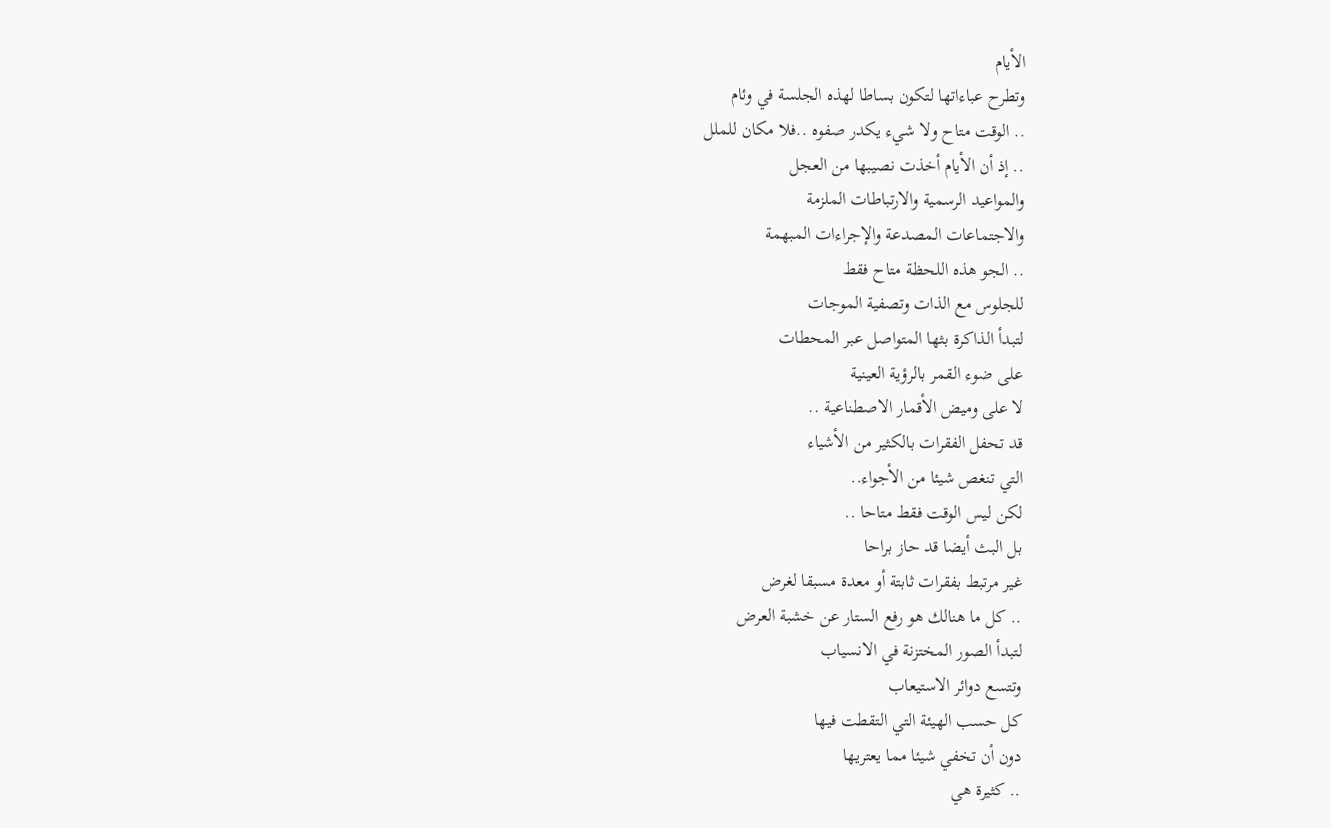الأيام
وتطرح عباءاتها لتكون بساطا لهذه الجلسة في وئام
.. الوقت متاح ولا شيء يكدر صفوه ..فلا مكان للملل
.. إذ أن الأيام أخذت نصيبها من العجل
والمواعيد الرسمية والارتباطات الملزمة
والاجتماعات المصدعة والإجراءات المبهمة
.. الجو هذه اللحظة متاح فقط
للجلوس مع الذات وتصفية الموجات
لتبدأ الذاكرة بثها المتواصل عبر المحطات
على ضوء القمر بالرؤية العينية
لا على وميض الأقمار الاصطناعية ..
قد تحفل الفقرات بالكثير من الأشياء
التي تنغص شيئا من الأجواء..
لكن ليس الوقت فقط متاحا ..
بل البث أيضا قد حاز براحا
غير مرتبط بفقرات ثابتة أو معدة مسبقا لغرض
.. كل ما هنالك هو رفع الستار عن خشبة العرض
لتبدأ الصور المختزنة في الانسياب
وتتسع دوائر الاستيعاب
كل حسب الهيئة التي التقطت فيها
دون أن تخفي شيئا مما يعتريها
.. كثيرة هي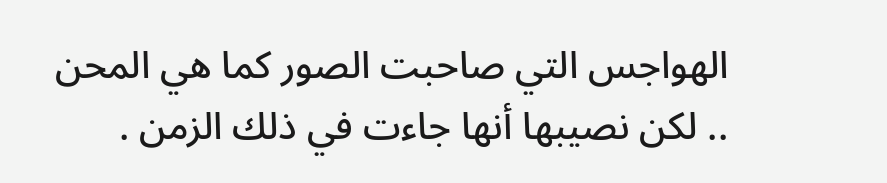الهواجس التي صاحبت الصور كما هي المحن
.. لكن نصيبها أنها جاءت في ذلك الزمن .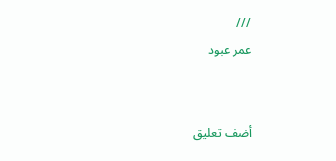///
عمر عبود


أضف تعليق